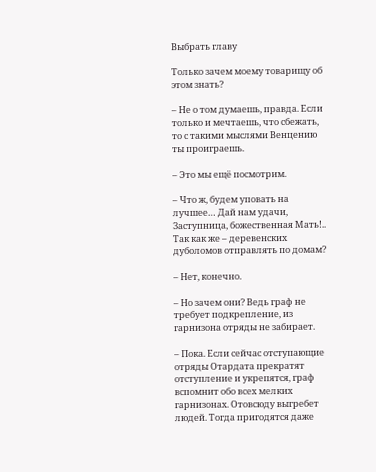Выбрать главу

Только зачем моему товарищу об этом знать?

– Не о том думаешь, правда. Если только и мечтаешь, что сбежать, то с такими мыслями Венцению ты проиграешь.

– Это мы ещё посмотрим.

– Что ж, будем уповать на лучшее… Дай нам удачи, Заступница, божественная Мать!.. Так как же – деревенских дуболомов отправлять по домам?

– Нет, конечно.

– Но зачем они? Ведь граф не требует подкрепление, из гарнизона отряды не забирает.

– Пока. Если сейчас отступающие отряды Отардата прекратят отступление и укрепятся, граф вспомнит обо всех мелких гарнизонах. Отовсюду выгребет людей. Тогда пригодятся даже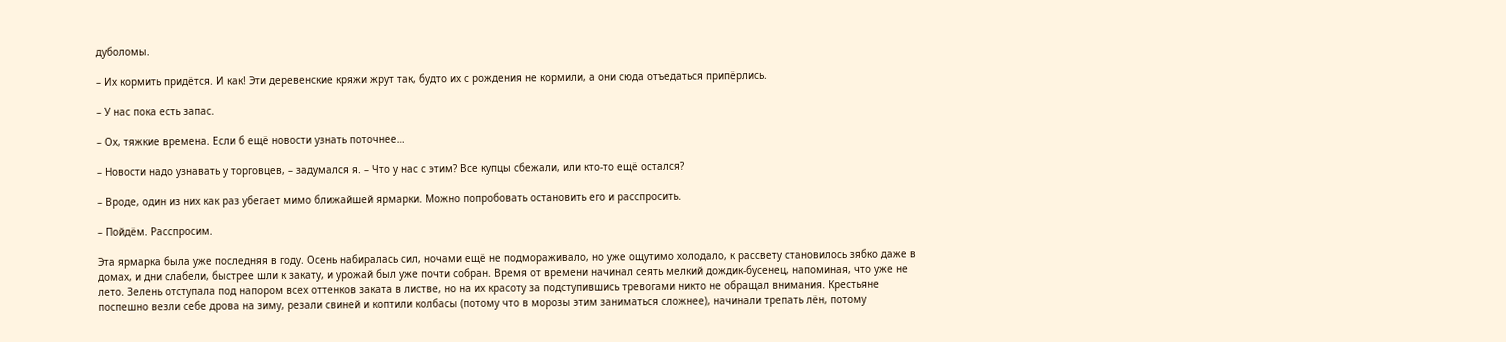дуболомы.

– Их кормить придётся. И как! Эти деревенские кряжи жрут так, будто их с рождения не кормили, а они сюда отъедаться припёрлись.

– У нас пока есть запас.

– Ох, тяжкие времена. Если б ещё новости узнать поточнее…

– Новости надо узнавать у торговцев, – задумался я. – Что у нас с этим? Все купцы сбежали, или кто-то ещё остался?

– Вроде, один из них как раз убегает мимо ближайшей ярмарки. Можно попробовать остановить его и расспросить.

– Пойдём. Расспросим.

Эта ярмарка была уже последняя в году. Осень набиралась сил, ночами ещё не подмораживало, но уже ощутимо холодало, к рассвету становилось зябко даже в домах, и дни слабели, быстрее шли к закату, и урожай был уже почти собран. Время от времени начинал сеять мелкий дождик-бусенец, напоминая, что уже не лето. Зелень отступала под напором всех оттенков заката в листве, но на их красоту за подступившись тревогами никто не обращал внимания. Крестьяне поспешно везли себе дрова на зиму, резали свиней и коптили колбасы (потому что в морозы этим заниматься сложнее), начинали трепать лён, потому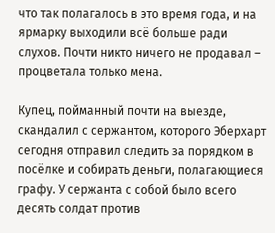что так полагалось в это время года, и на ярмарку выходили всё больше ради слухов. Почти никто ничего не продавал – процветала только мена.

Купец, пойманный почти на выезде, скандалил с сержантом, которого Эберхарт сегодня отправил следить за порядком в посёлке и собирать деньги, полагающиеся графу. У сержанта с собой было всего десять солдат против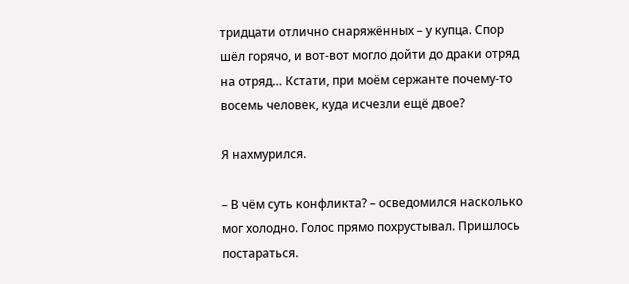тридцати отлично снаряжённых – у купца. Спор шёл горячо, и вот-вот могло дойти до драки отряд на отряд… Кстати, при моём сержанте почему-то восемь человек, куда исчезли ещё двое?

Я нахмурился.

– В чём суть конфликта? – осведомился насколько мог холодно. Голос прямо похрустывал. Пришлось постараться.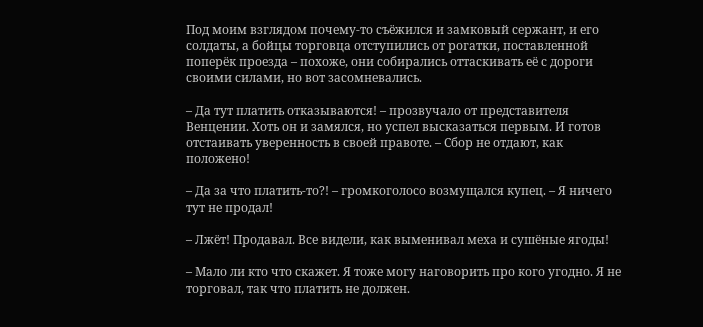Под моим взглядом почему-то съёжился и замковый сержант, и его солдаты, а бойцы торговца отступились от рогатки, поставленной поперёк проезда – похоже, они собирались оттаскивать её с дороги своими силами, но вот засомневались.

– Да тут платить отказываются! – прозвучало от представителя Венцении. Хоть он и замялся, но успел высказаться первым. И готов отстаивать уверенность в своей правоте. – Сбор не отдают, как положено!

– Да за что платить-то?! – громкоголосо возмущался купец. – Я ничего тут не продал!

– Лжёт! Продавал. Все видели, как выменивал меха и сушёные ягоды!

– Мало ли кто что скажет. Я тоже могу наговорить про кого угодно. Я не торговал, так что платить не должен.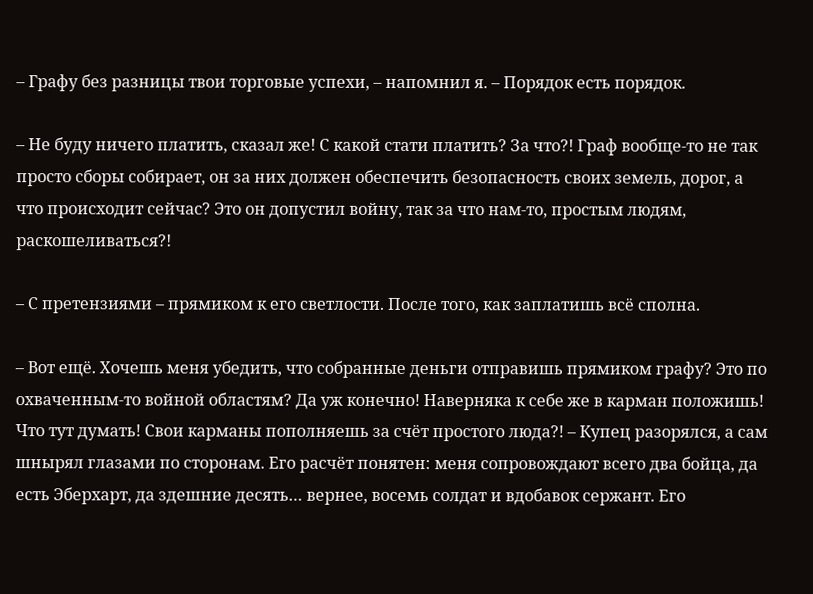– Графу без разницы твои торговые успехи, – напомнил я. – Порядок есть порядок.

– Не буду ничего платить, сказал же! С какой стати платить? За что?! Граф вообще-то не так просто сборы собирает, он за них должен обеспечить безопасность своих земель, дорог, а что происходит сейчас? Это он допустил войну, так за что нам-то, простым людям, раскошеливаться?!

– С претензиями – прямиком к его светлости. После того, как заплатишь всё сполна.

– Вот ещё. Хочешь меня убедить, что собранные деньги отправишь прямиком графу? Это по охваченным-то войной областям? Да уж конечно! Наверняка к себе же в карман положишь! Что тут думать! Свои карманы пополняешь за счёт простого люда?! – Купец разорялся, а сам шнырял глазами по сторонам. Его расчёт понятен: меня сопровождают всего два бойца, да есть Эберхарт, да здешние десять… вернее, восемь солдат и вдобавок сержант. Его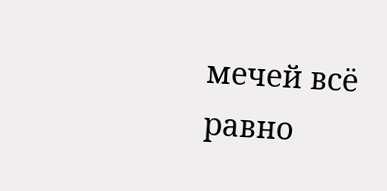мечей всё равно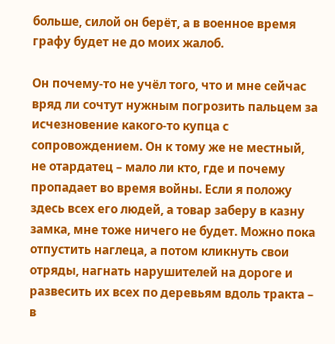больше, силой он берёт, а в военное время графу будет не до моих жалоб.

Он почему-то не учёл того, что и мне сейчас вряд ли сочтут нужным погрозить пальцем за исчезновение какого-то купца с сопровождением. Он к тому же не местный, не отардатец – мало ли кто, где и почему пропадает во время войны. Если я положу здесь всех его людей, а товар заберу в казну замка, мне тоже ничего не будет. Можно пока отпустить наглеца, а потом кликнуть свои отряды, нагнать нарушителей на дороге и развесить их всех по деревьям вдоль тракта – в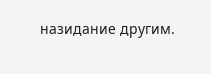назидание другим.